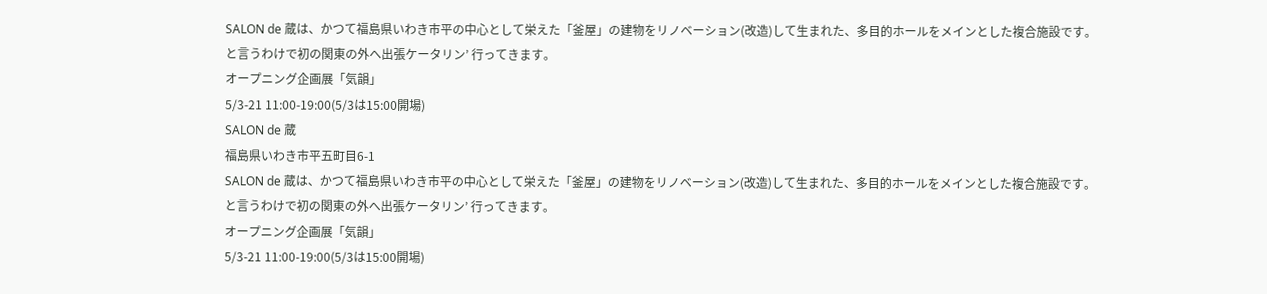SALON de 蔵は、かつて福島県いわき市平の中心として栄えた「釜屋」の建物をリノベーション(改造)して生まれた、多目的ホールをメインとした複合施設です。
と言うわけで初の関東の外へ出張ケータリン’ 行ってきます。
オープニング企画展「気韻」
5/3-21 11:00-19:00(5/3は15:00開場)
SALON de 蔵
福島県いわき市平五町目6-1
SALON de 蔵は、かつて福島県いわき市平の中心として栄えた「釜屋」の建物をリノベーション(改造)して生まれた、多目的ホールをメインとした複合施設です。
と言うわけで初の関東の外へ出張ケータリン’ 行ってきます。
オープニング企画展「気韻」
5/3-21 11:00-19:00(5/3は15:00開場)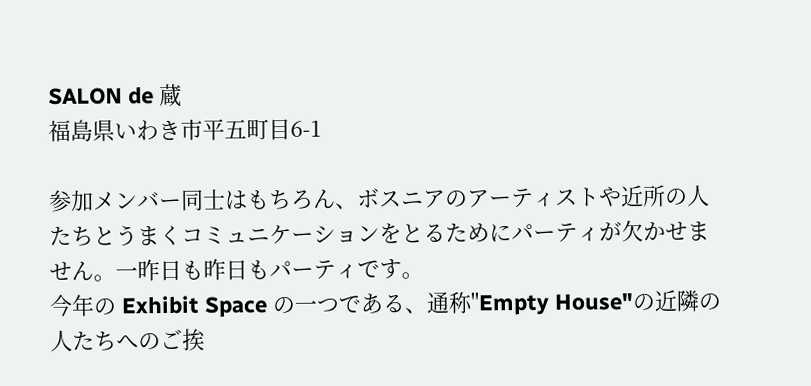SALON de 蔵
福島県いわき市平五町目6-1

参加メンバー同士はもちろん、ボスニアのアーティストや近所の人たちとうまくコミュニケーションをとるためにパーティが欠かせません。一昨日も昨日もパーティです。
今年の Exhibit Space の一つである、通称"Empty House"の近隣の人たちへのご挨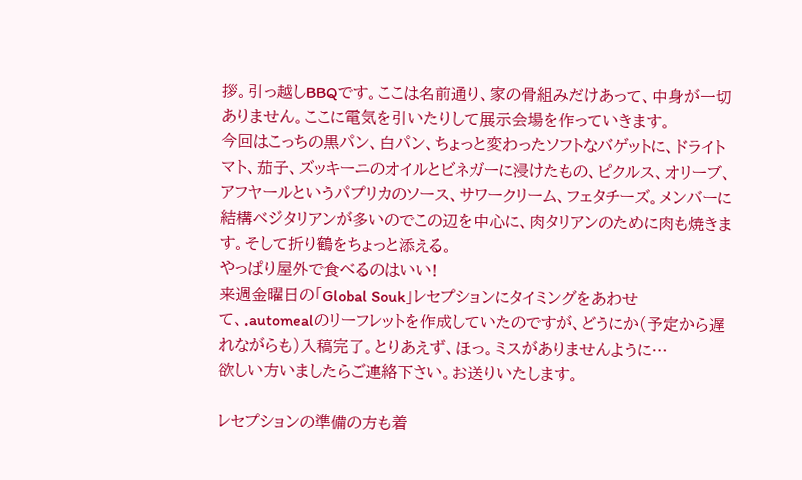拶。引っ越しBBQです。ここは名前通り、家の骨組みだけあって、中身が一切ありません。ここに電気を引いたりして展示会場を作っていきます。
今回はこっちの黒パン、白パン、ちょっと変わったソフトなバゲットに、ドライトマト、茄子、ズッキーニのオイルとビネガーに浸けたもの、ピクルス、オリーブ、アフヤールというパプリカのソース、サワークリーム、フェタチーズ。メンバーに結構ベジタリアンが多いのでこの辺を中心に、肉タリアンのために肉も焼きます。そして折り鶴をちょっと添える。
やっぱり屋外で食べるのはいい!
来週金曜日の「Global Souk」レセプションにタイミングをあわせて、.automealのリーフレットを作成していたのですが、どうにか(予定から遅れながらも)入稿完了。とりあえず、ほっ。ミスがありませんように…
欲しい方いましたらご連絡下さい。お送りいたします。

レセプションの準備の方も着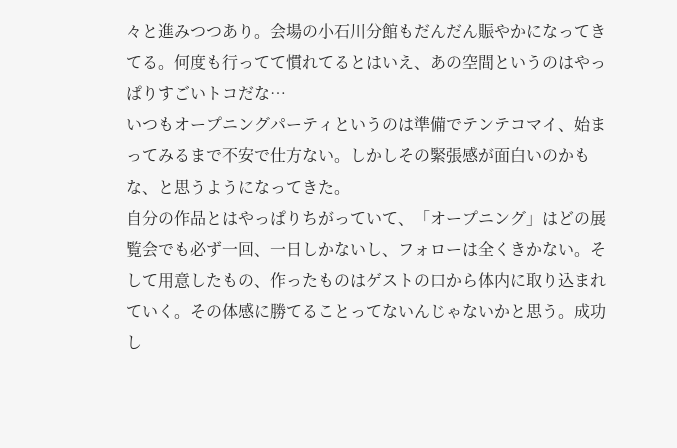々と進みつつあり。会場の小石川分館もだんだん賑やかになってきてる。何度も行ってて慣れてるとはいえ、あの空間というのはやっぱりすごいトコだな…
いつもオープニングパーティというのは準備でテンテコマイ、始まってみるまで不安で仕方ない。しかしその緊張感が面白いのかもな、と思うようになってきた。
自分の作品とはやっぱりちがっていて、「オープニング」はどの展覧会でも必ず一回、一日しかないし、フォローは全くきかない。そして用意したもの、作ったものはゲストの口から体内に取り込まれていく。その体感に勝てることってないんじゃないかと思う。成功し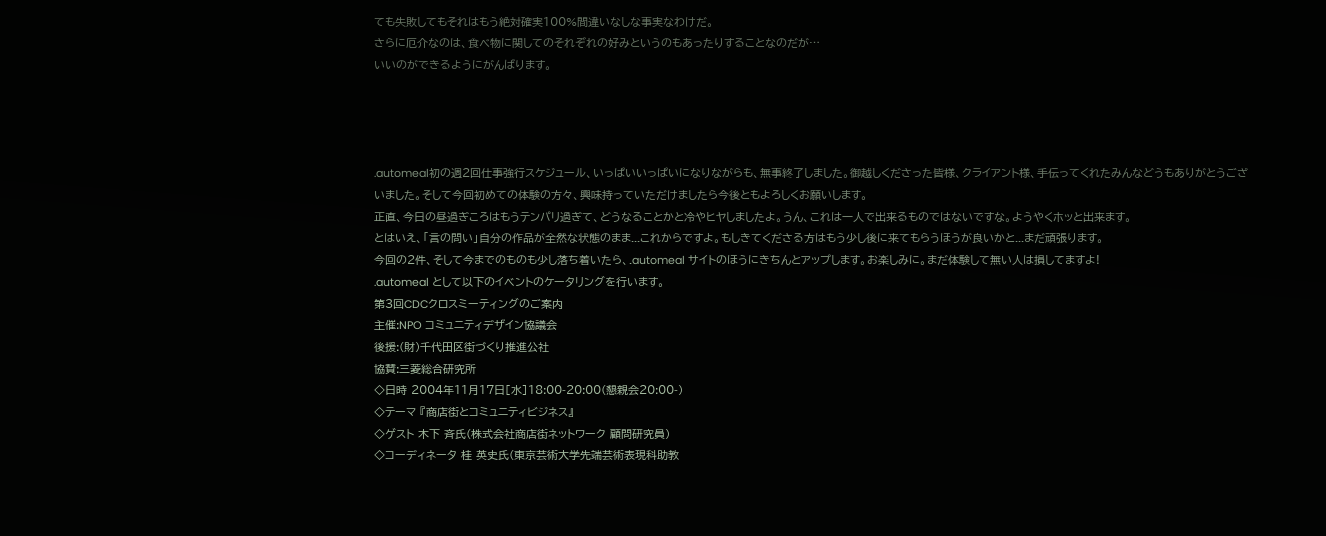ても失敗してもそれはもう絶対確実100%間違いなしな事実なわけだ。
さらに厄介なのは、食べ物に関してのそれぞれの好みというのもあったりすることなのだが…
いいのができるようにがんばります。




.automeal初の週2回仕事強行スケジュール、いっぱいいっぱいになりながらも、無事終了しました。御越しくださった皆様、クライアント様、手伝ってくれたみんなどうもありがとうございました。そして今回初めての体験の方々、興味持っていただけましたら今後ともよろしくお願いします。
正直、今日の昼過ぎころはもうテンパリ過ぎて、どうなることかと冷やヒヤしましたよ。うん、これは一人で出来るものではないですな。ようやくホッと出来ます。
とはいえ、「言の問い」自分の作品が全然な状態のまま...これからですよ。もしきてくださる方はもう少し後に来てもらうほうが良いかと...まだ頑張ります。
今回の2件、そして今までのものも少し落ち着いたら、.automeal サイトのほうにきちんとアップします。お楽しみに。まだ体験して無い人は損してますよ!
.automeal として以下のイベントのケータリングを行います。
第3回CDCクロスミーティングのご案内
主催:NPO コミュニティデザイン協議会
後援:(財)千代田区街づくり推進公社
協賛:三菱総合研究所
◇日時 2004年11月17日[水]18:00-20:00(懇親会20:00-)
◇テーマ 『商店街とコミュニティビジネス』
◇ゲスト 木下 斉氏(株式会社商店街ネットワーク 顧問研究員)
◇コーディネータ 桂 英史氏(東京芸術大学先端芸術表現科助教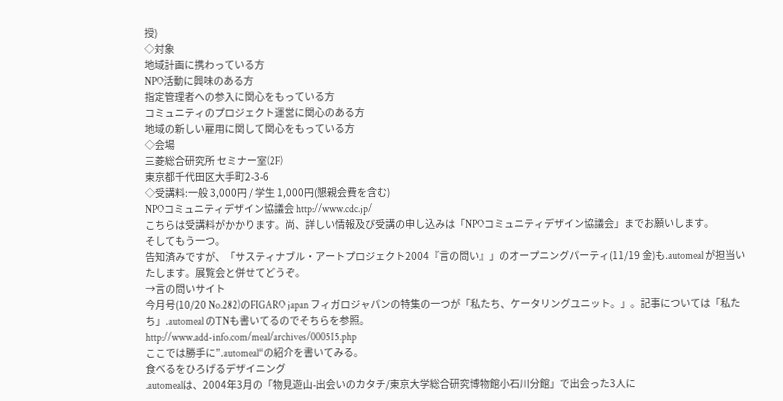授)
◇対象
地域計画に携わっている方
NPO活動に興味のある方
指定管理者への参入に関心をもっている方
コミュニティのプロジェクト運営に関心のある方
地域の新しい雇用に関して関心をもっている方
◇会場
三菱総合研究所 セミナー室(2F)
東京都千代田区大手町2-3-6
◇受講料:一般 3,000円 / 学生 1,000円(懇親会費を含む)
NPOコミュニティデザイン協議会 http://www.cdc.jp/
こちらは受講料がかかります。尚、詳しい情報及び受講の申し込みは「NPOコミュニティデザイン協議会」までお願いします。
そしてもう一つ。
告知済みですが、「サスティナブル・アートプロジェクト2004『言の問い』」のオープニングパーティ(11/19 金)も.automeal が担当いたします。展覧会と併せてどうぞ。
→言の問いサイト
今月号(10/20 No.282)のFIGARO japan フィガロジャパンの特集の一つが「私たち、ケータリングユニット。」。記事については「私たち」.automeal のTNも書いてるのでそちらを参照。
http://www.add-info.com/meal/archives/000515.php
ここでは勝手に”.automeal“の紹介を書いてみる。
食べるをひろげるデザイニング
.automealは、2004年3月の「物見遊山-出会いのカタチ/東京大学総合研究博物館小石川分館」で出会った3人に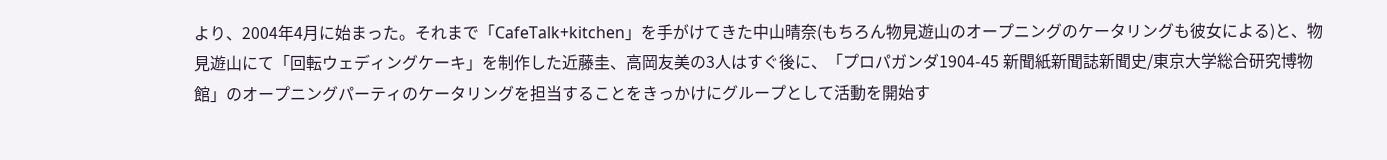より、2004年4月に始まった。それまで「CafeTalk+kitchen」を手がけてきた中山晴奈(もちろん物見遊山のオープニングのケータリングも彼女による)と、物見遊山にて「回転ウェディングケーキ」を制作した近藤圭、高岡友美の3人はすぐ後に、「プロパガンダ1904-45 新聞紙新聞誌新聞史/東京大学総合研究博物館」のオープニングパーティのケータリングを担当することをきっかけにグループとして活動を開始す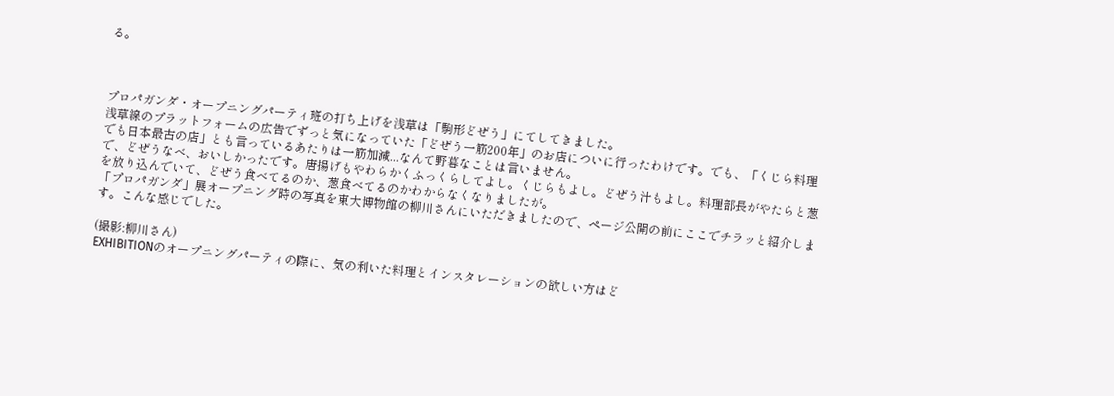る。



プロパガンダ・オープニングパーティ班の打ち上げを浅草は「駒形どぜう」にてしてきました。
浅草線のプラットフォームの広告でずっと気になっていた「どぜう一筋200年」のお店についに行ったわけです。でも、「くじら料理でも日本最古の店」とも言っているあたりは一筋加減...なんて野暮なことは言いません。
で、どぜうなべ、おいしかったです。唐揚げもやわらかくふっくらしてよし。くじらもよし。どぜう汁もよし。料理部長がやたらと葱を放り込んでいて、どぜう食べてるのか、葱食べてるのかわからなくなりましたが。
「プロパガンダ」展オープニング時の写真を東大博物館の柳川さんにいただきましたので、ページ公開の前にここでチラッと紹介します。こんな感じでした。

(撮影:柳川さん)
EXHIBITIONのオープニングパーティの際に、気の利いた料理とインスタレーションの欲しい方はど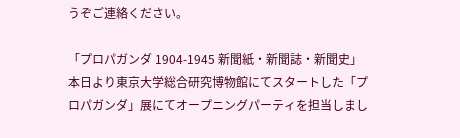うぞご連絡ください。

「プロパガンダ 1904-1945 新聞紙・新聞誌・新聞史」
本日より東京大学総合研究博物館にてスタートした「プロパガンダ」展にてオープニングパーティを担当しまし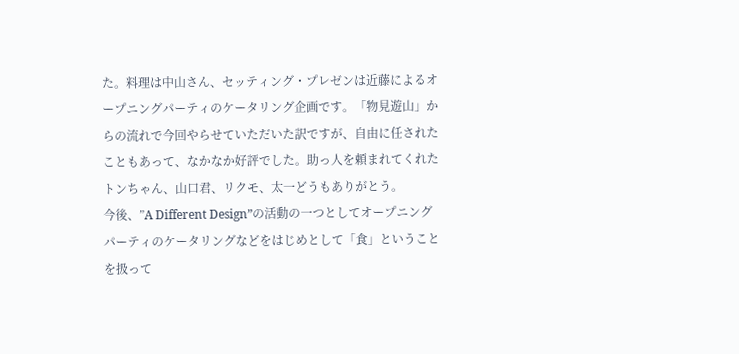た。料理は中山さん、セッティング・プレゼンは近藤によるオープニングパーティのケータリング企画です。「物見遊山」からの流れで今回やらせていただいた訳ですが、自由に任されたこともあって、なかなか好評でした。助っ人を頼まれてくれたトンちゃん、山口君、リクモ、太一どうもありがとう。
今後、”A Different Design”の活動の一つとしてオープニングパーティのケータリングなどをはじめとして「食」ということを扱って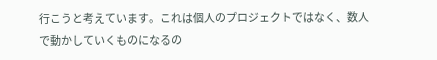行こうと考えています。これは個人のプロジェクトではなく、数人で動かしていくものになるの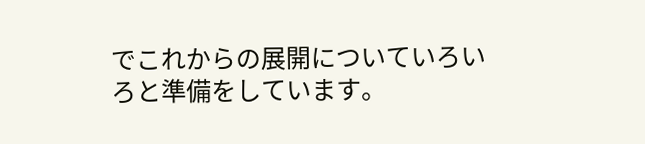でこれからの展開についていろいろと準備をしています。